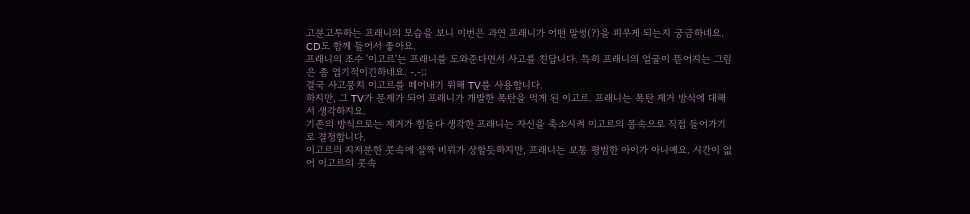고분고투하는 프래니의 모습을 보니 이번은 과연 프래니가 어떤 말썽(?)을 피우게 되는지 궁금하네요. CD도 함께 들어서 좋아요.
프래니의 조수 '이고르'는 프래니를 도와준다면서 사고를 친답니다. 특히 프래니의 얼굴이 뜯어지는 그림은 좀 엽기적이긴하네요. -.-;;
결국 사고뭉치 이고르를 떼어내기 위해 TV를 사용합니다.
하지만, 그 TV가 문제가 되어 프래니가 개발한 폭탄을 먹게 된 이고르. 프래니는 폭탄 제거 방식에 대해서 생각하지요.
기존의 방식으로는 제거가 힘들다 생각한 프래니는 자신을 축소시켜 이고르의 몸속으로 직접 들어가기로 결정합니다.
이고르의 지저분한 콧속에 살짝 비위가 상할듯하지만, 프래니는 보통 평범한 아이가 아니예요. 시간이 없어 이고르의 콧속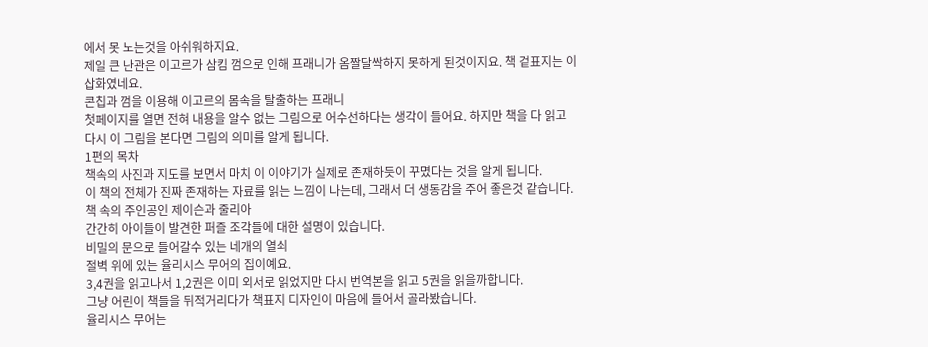에서 못 노는것을 아쉬워하지요.
제일 큰 난관은 이고르가 삼킴 껌으로 인해 프래니가 옴짤달싹하지 못하게 된것이지요. 책 겉표지는 이 삽화였네요.
콘칩과 껌을 이용해 이고르의 몸속을 탈출하는 프래니
첫페이지를 열면 전혀 내용을 알수 없는 그림으로 어수선하다는 생각이 들어요. 하지만 책을 다 읽고 다시 이 그림을 본다면 그림의 의미를 알게 됩니다.
1편의 목차
책속의 사진과 지도를 보면서 마치 이 이야기가 실제로 존재하듯이 꾸몄다는 것을 알게 됩니다.
이 책의 전체가 진짜 존재하는 자료를 읽는 느낌이 나는데, 그래서 더 생동감을 주어 좋은것 같습니다.
책 속의 주인공인 제이슨과 줄리아
간간히 아이들이 발견한 퍼즐 조각들에 대한 설명이 있습니다.
비밀의 문으로 들어갈수 있는 네개의 열쇠
절벽 위에 있는 율리시스 무어의 집이예요.
3,4권을 읽고나서 1,2권은 이미 외서로 읽었지만 다시 번역본을 읽고 5권을 읽을까합니다.
그냥 어린이 책들을 뒤적거리다가 책표지 디자인이 마음에 들어서 골라봤습니다.
율리시스 무어는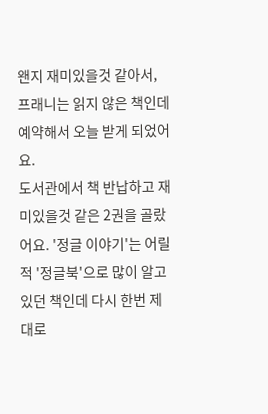왠지 재미있을것 같아서, 프래니는 읽지 않은 책인데 예약해서 오늘 받게 되었어요.
도서관에서 책 반납하고 재미있을것 같은 2권을 골랐어요. '정글 이야기'는 어릴적 '정글북'으로 많이 알고 있던 책인데 다시 한번 제대로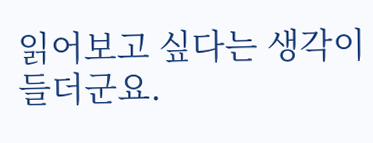읽어보고 싶다는 생각이 들더군요.